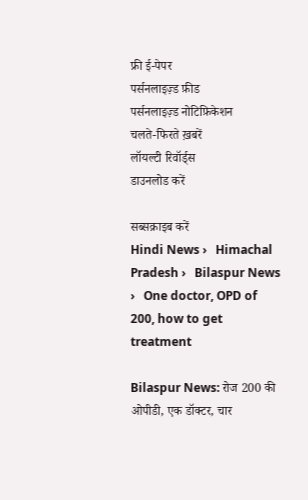फ्री ई-पेपर
पर्सनलाइज़्ड फ़ीड
पर्सनलाइज़्ड नोटिफ़िकेशन
चलते-फिरते ख़बरें
लॉयल्टी रिवॉर्ड्स
डाउनलोड करें

सब्सक्राइब करें
Hindi News ›   Himachal Pradesh ›   Bilaspur News ›   One doctor, OPD of 200, how to get treatment

Bilaspur News: रोज 200 की ओपीडी, एक डॉक्टर, चार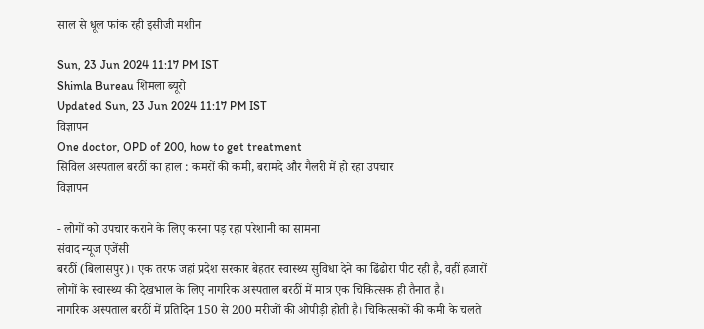साल से धूल फांक रही इसीजी मशीन

Sun, 23 Jun 2024 11:17 PM IST
Shimla Bureau शिमला ब्यूरो
Updated Sun, 23 Jun 2024 11:17 PM IST
विज्ञापन
One doctor, OPD of 200, how to get treatment
सिविल अस्पताल बरठीं का हाल : कमरों की कमी, बरामदे और गैलरी में हो रहा उपचार
विज्ञापन

- लोगों को उपचार कराने के लिए करना पड़ रहा परेशानी का सामना
संवाद न्यूज एजेंसी
बरठीं (बिलासपुर)। एक तरफ जहां प्रदेश सरकार बेहतर स्वास्थ्य सुविधा देने का ढिंढोरा पीट रही है, वहीं हजारों लोगों के स्वास्थ्य की देखभाल के लिए नागरिक अस्पताल बरठीं में मात्र एक चिकित्सक ही तैनात है।
नागरिक अस्पताल बरठीं में प्रतिदिन 150 से 200 मरीजों की ओपीड़ी होती है। चिकित्सकों की कमी के चलते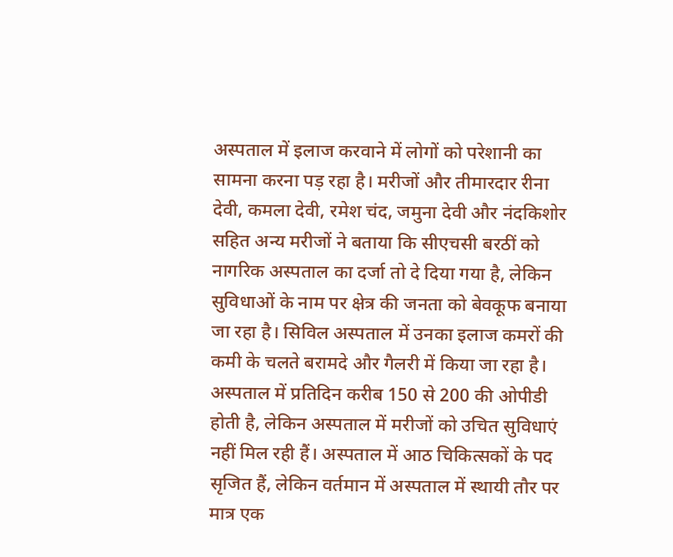अस्पताल में इलाज करवाने में लोगों को परेशानी का सामना करना पड़ रहा है। मरीजों और तीमारदार रीना देवी, कमला देवी, रमेश चंद, जमुना देवी और नंदकिशोर सहित अन्य मरीजों ने बताया कि सीएचसी बरठीं को नागरिक अस्पताल का दर्जा तो दे दिया गया है, लेकिन सुविधाओं के नाम पर क्षेत्र की जनता को बेवकूफ बनाया जा रहा है। सिविल अस्पताल में उनका इलाज कमरों की कमी के चलते बरामदे और गैलरी में किया जा रहा है। अस्पताल में प्रतिदिन करीब 150 से 200 की ओपीडी होती है, लेकिन अस्पताल में मरीजों को उचित सुविधाएं नहीं मिल रही हैं। अस्पताल में आठ चिकित्सकों के पद सृजित हैं, लेकिन वर्तमान में अस्पताल में स्थायी तौर पर मात्र एक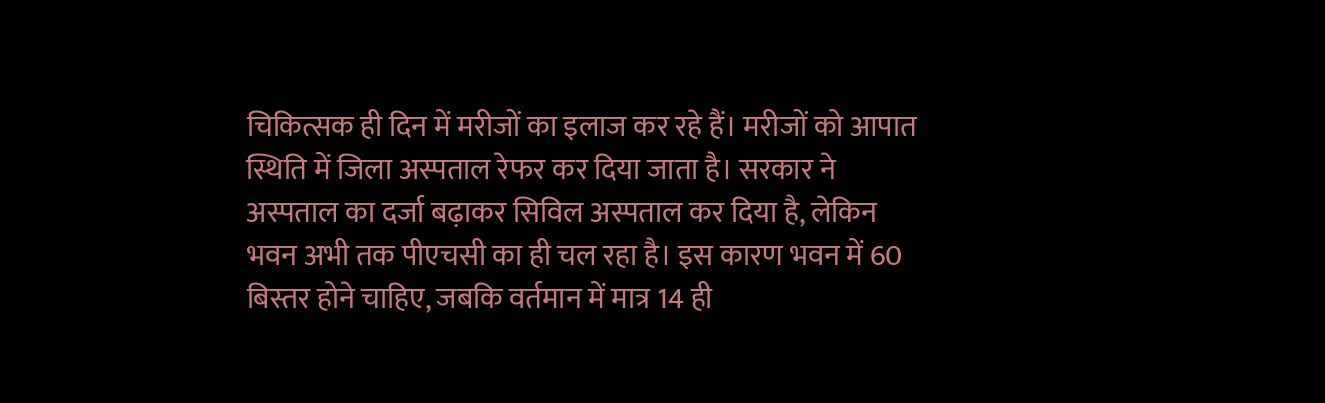चिकित्सक ही दिन में मरीजों का इलाज कर रहे हैं। मरीजों को आपात स्थिति में जिला अस्पताल रेफर कर दिया जाता है। सरकार ने अस्पताल का दर्जा बढ़ाकर सिविल अस्पताल कर दिया है, लेकिन भवन अभी तक पीएचसी का ही चल रहा है। इस कारण भवन में 60 बिस्तर होने चाहिए, जबकि वर्तमान में मात्र 14 ही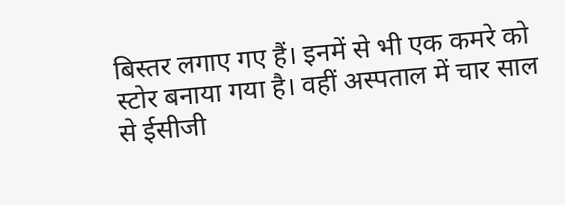बिस्तर लगाए गए हैं। इनमें से भी एक कमरे को स्टोर बनाया गया है। वहीं अस्पताल में चार साल से ईसीजी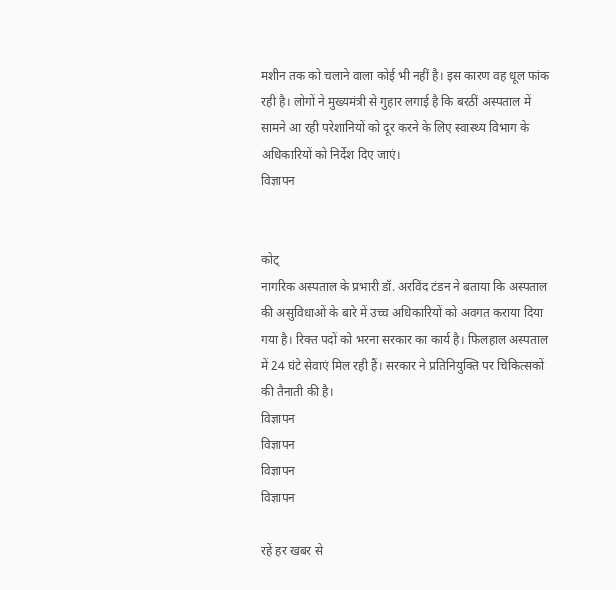मशीन तक को चलाने वाला कोई भी नहीं है। इस कारण वह धूल फांक रही है। लोगों ने मुख्यमंत्री से गुहार लगाई है कि बरठीं अस्पताल में सामने आ रही परेशानियों को दूर करने के लिए स्वास्थ्य विभाग के अधिकारियों को निर्देश दिए जाएं।
विज्ञापन


कोट्
नागरिक अस्पताल के प्रभारी डॉ. अरविंद टंडन ने बताया कि अस्पताल की असुविधाओं के बारे में उच्च अधिकारियों को अवगत कराया दिया गया है। रिक्त पदों को भरना सरकार का कार्य है। फिलहाल अस्पताल में 24 घंटे सेवाएं मिल रही हैं। सरकार ने प्रतिनियुक्ति पर चिकित्सकों की तैनाती की है।
विज्ञापन
विज्ञापन
विज्ञापन
विज्ञापन

रहें हर खबर से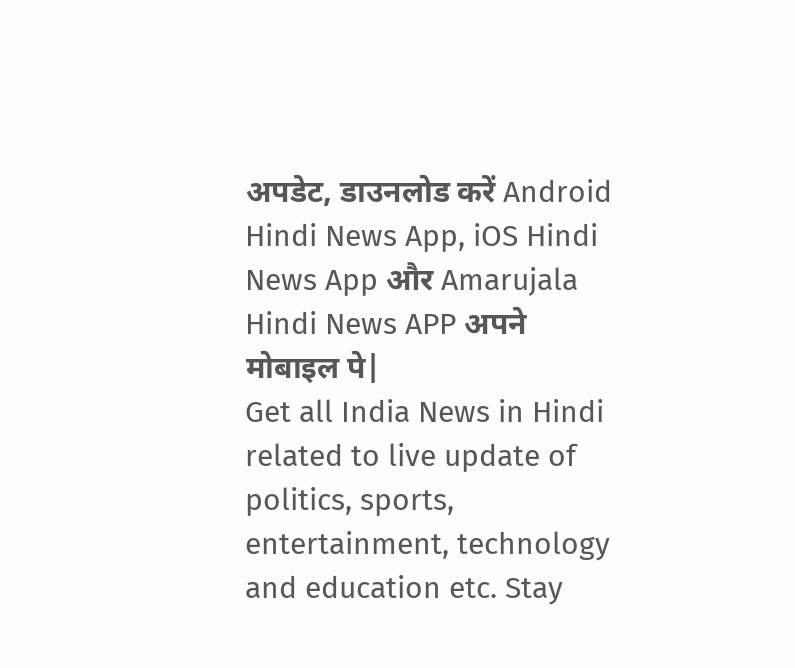अपडेट, डाउनलोड करें Android Hindi News App, iOS Hindi News App और Amarujala Hindi News APP अपने मोबाइल पे|
Get all India News in Hindi related to live update of politics, sports, entertainment, technology and education etc. Stay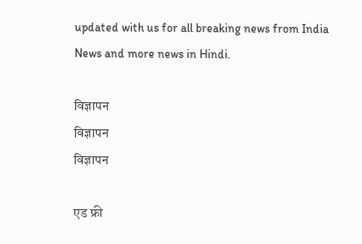updated with us for all breaking news from India News and more news in Hindi.

विज्ञापन
विज्ञापन
विज्ञापन

एड फ्री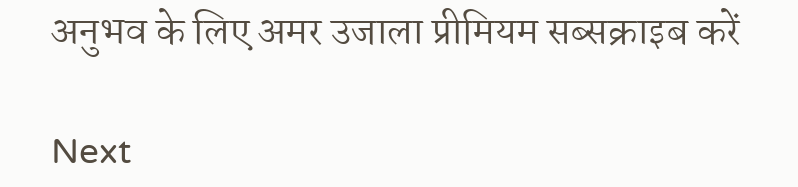अनुभव के लिए अमर उजाला प्रीमियम सब्सक्राइब करें

Next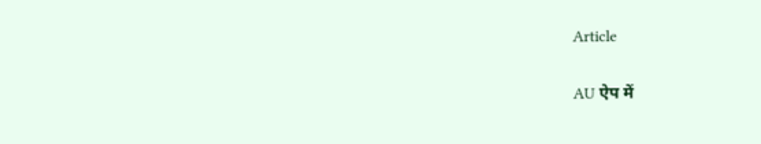Article

AU ऐप में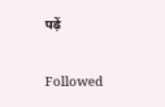पढ़ें

Followed